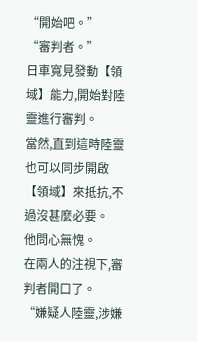“開始吧。”
“審判者。”
日車寬見發動【領域】能力,開始對陸靈進行審判。
當然,直到這時陸靈也可以同步開啟【領域】來抵抗,不過沒甚麼必要。
他問心無愧。
在兩人的注視下,審判者開口了。
“嫌疑人陸靈,涉嫌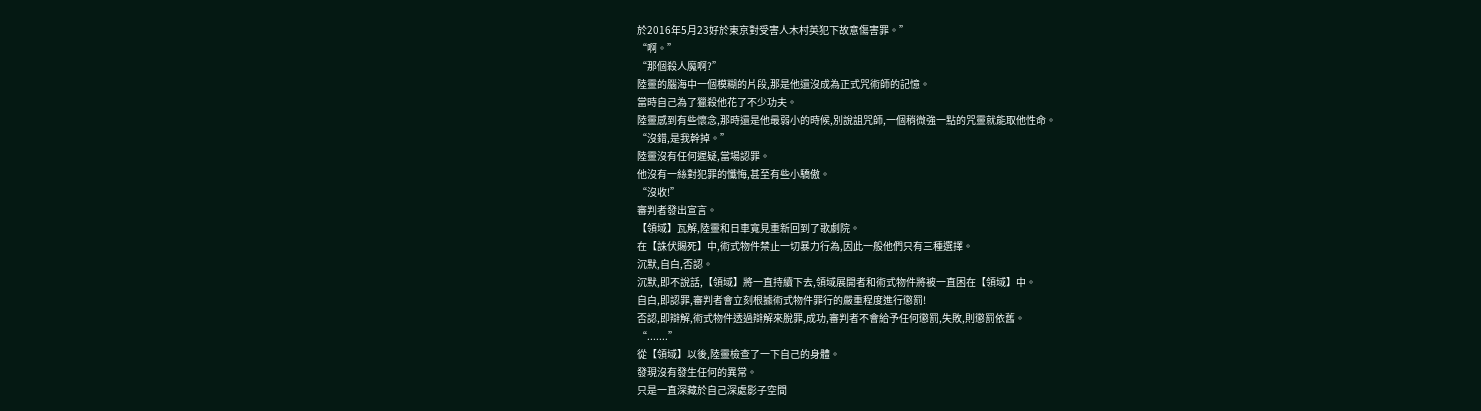於2016年5月23好於東京對受害人木村英犯下故意傷害罪。”
“啊。”
“那個殺人魔啊?”
陸靈的腦海中一個模糊的片段,那是他還沒成為正式咒術師的記憶。
當時自己為了獵殺他花了不少功夫。
陸靈感到有些懷念,那時還是他最弱小的時候,別說詛咒師,一個稍微強一點的咒靈就能取他性命。
“沒錯,是我幹掉。”
陸靈沒有任何遲疑,當場認罪。
他沒有一絲對犯罪的懺悔,甚至有些小驕傲。
“沒收!”
審判者發出宣言。
【領域】瓦解,陸靈和日車寬見重新回到了歌劇院。
在【誅伏賜死】中,術式物件禁止一切暴力行為,因此一般他們只有三種選擇。
沉默,自白,否認。
沉默,即不說話,【領域】將一直持續下去,領域展開者和術式物件將被一直困在【領域】中。
自白,即認罪,審判者會立刻根據術式物件罪行的嚴重程度進行懲罰!
否認,即辯解,術式物件透過辯解來脫罪,成功,審判者不會給予任何懲罰,失敗,則懲罰依舊。
“.......”
從【領域】以後,陸靈檢查了一下自己的身體。
發現沒有發生任何的異常。
只是一直深藏於自己深處影子空間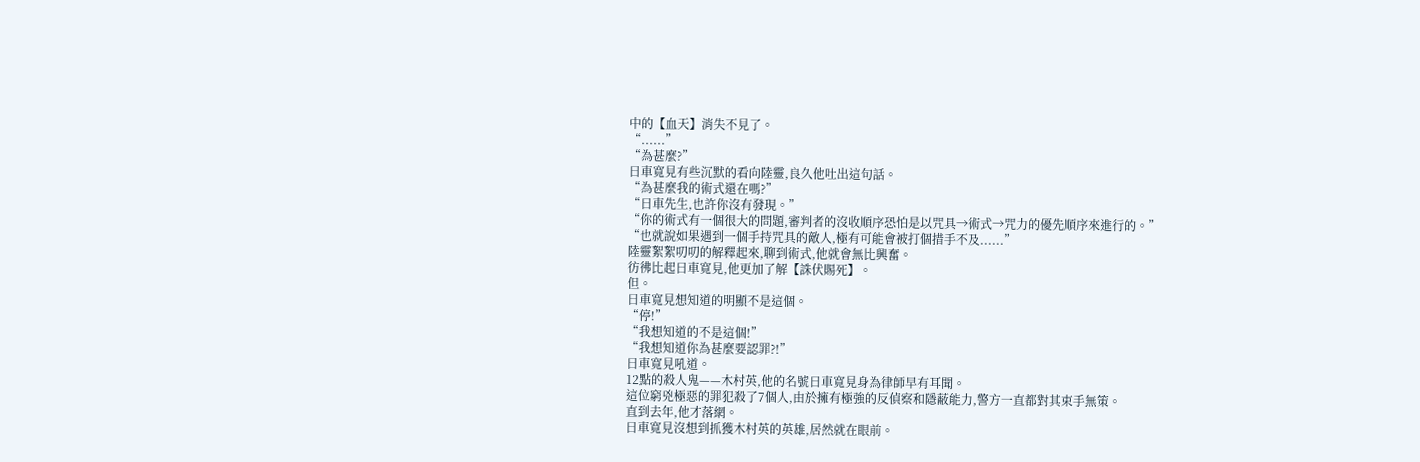中的【血天】消失不見了。
“......”
“為甚麼?”
日車寬見有些沉默的看向陸靈,良久他吐出這句話。
“為甚麼我的術式還在嗎?”
“日車先生,也許你沒有發現。”
“你的術式有一個很大的問題,審判者的沒收順序恐怕是以咒具→術式→咒力的優先順序來進行的。”
“也就說如果遇到一個手持咒具的敵人,極有可能會被打個措手不及......”
陸靈絮絮叨叨的解釋起來,聊到術式,他就會無比興奮。
彷彿比起日車寬見,他更加了解【誅伏賜死】。
但。
日車寬見想知道的明顯不是這個。
“停!”
“我想知道的不是這個!”
“我想知道你為甚麼要認罪?!”
日車寬見吼道。
12點的殺人鬼——木村英,他的名號日車寬見身為律師早有耳聞。
這位窮兇極惡的罪犯殺了7個人,由於擁有極強的反偵察和隱蔽能力,警方一直都對其束手無策。
直到去年,他才落網。
日車寬見沒想到抓獲木村英的英雄,居然就在眼前。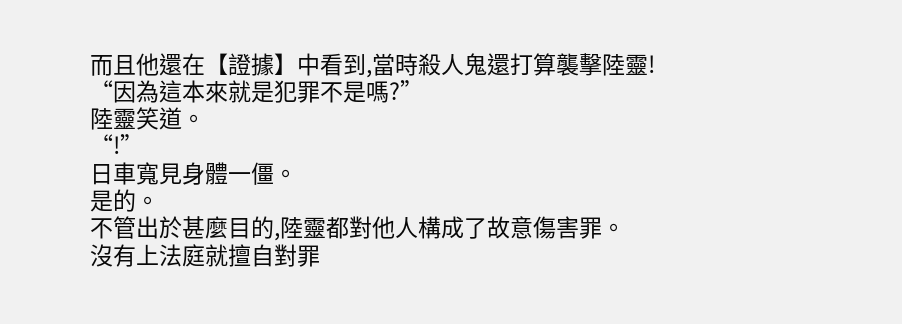而且他還在【證據】中看到,當時殺人鬼還打算襲擊陸靈!
“因為這本來就是犯罪不是嗎?”
陸靈笑道。
“!”
日車寬見身體一僵。
是的。
不管出於甚麼目的,陸靈都對他人構成了故意傷害罪。
沒有上法庭就擅自對罪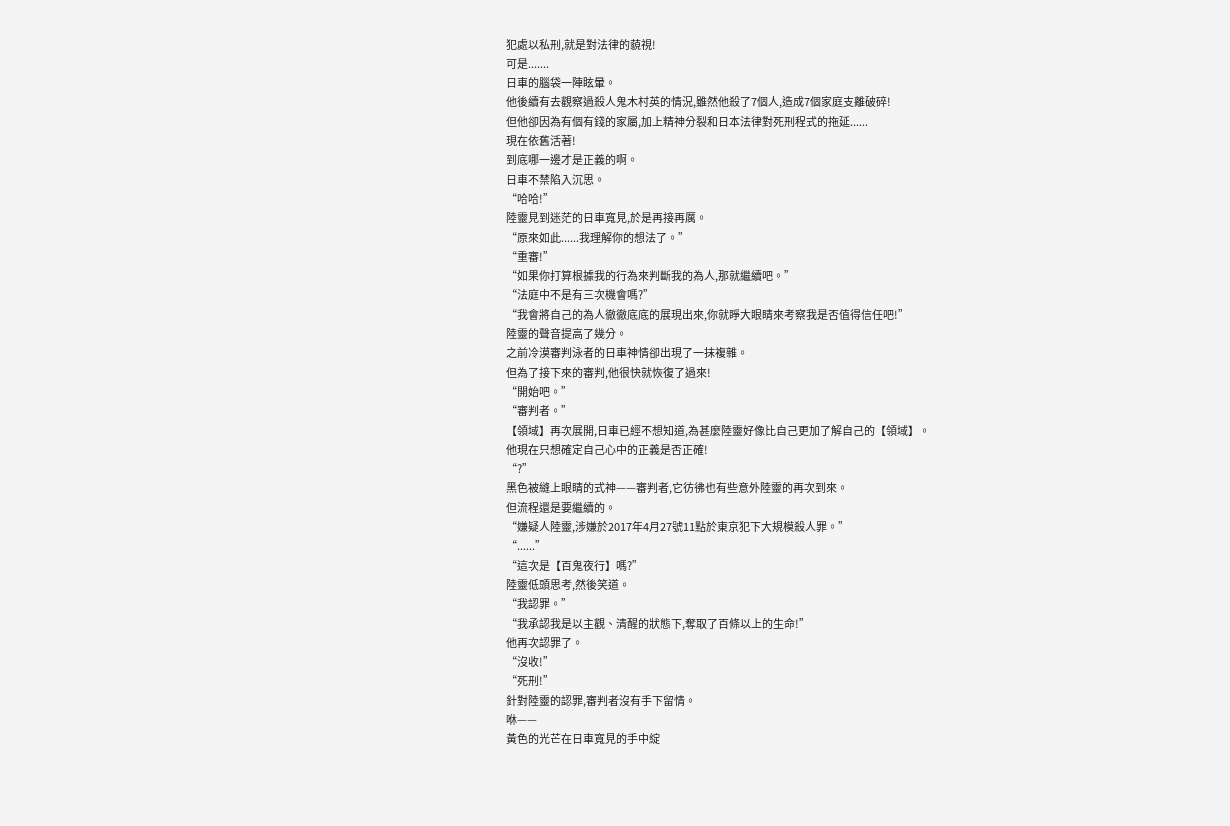犯處以私刑,就是對法律的藐視!
可是.......
日車的腦袋一陣眩暈。
他後續有去觀察過殺人鬼木村英的情況,雖然他殺了7個人,造成7個家庭支離破碎!
但他卻因為有個有錢的家屬,加上精神分裂和日本法律對死刑程式的拖延......
現在依舊活著!
到底哪一邊才是正義的啊。
日車不禁陷入沉思。
“哈哈!”
陸靈見到迷茫的日車寬見,於是再接再厲。
“原來如此......我理解你的想法了。”
“重審!”
“如果你打算根據我的行為來判斷我的為人,那就繼續吧。”
“法庭中不是有三次機會嗎?”
“我會將自己的為人徹徹底底的展現出來,你就睜大眼睛來考察我是否值得信任吧!”
陸靈的聲音提高了幾分。
之前冷漠審判泳者的日車神情卻出現了一抹複雜。
但為了接下來的審判,他很快就恢復了過來!
“開始吧。”
“審判者。”
【領域】再次展開,日車已經不想知道,為甚麼陸靈好像比自己更加了解自己的【領域】。
他現在只想確定自己心中的正義是否正確!
“?”
黑色被縫上眼睛的式神——審判者,它彷彿也有些意外陸靈的再次到來。
但流程還是要繼續的。
“嫌疑人陸靈,涉嫌於2017年4月27號11點於東京犯下大規模殺人罪。”
“......”
“這次是【百鬼夜行】嗎?”
陸靈低頭思考,然後笑道。
“我認罪。”
“我承認我是以主觀、清醒的狀態下,奪取了百條以上的生命!”
他再次認罪了。
“沒收!”
“死刑!”
針對陸靈的認罪,審判者沒有手下留情。
咻——
黃色的光芒在日車寬見的手中綻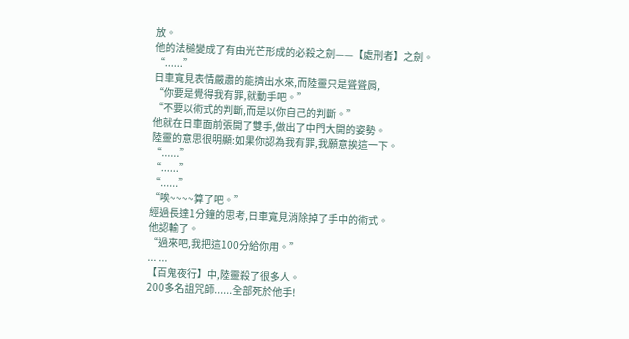放。
他的法槌變成了有由光芒形成的必殺之劍——【處刑者】之劍。
“......”
日車寬見表情嚴肅的能擠出水來,而陸靈只是聳聳肩,
“你要是覺得我有罪,就動手吧。”
“不要以術式的判斷,而是以你自己的判斷。”
他就在日車面前張開了雙手,做出了中門大開的姿勢。
陸靈的意思很明顯:如果你認為我有罪,我願意挨這一下。
“......”
“......”
“......”
“唉~~~~算了吧。”
經過長達1分鐘的思考,日車寬見消除掉了手中的術式。
他認輸了。
“過來吧,我把這100分給你用。”
... ...
【百鬼夜行】中,陸靈殺了很多人。
200多名詛咒師......全部死於他手!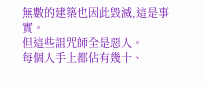無數的建築也因此毀滅,這是事實。
但這些詛咒師全是惡人。
每個人手上都佔有幾十、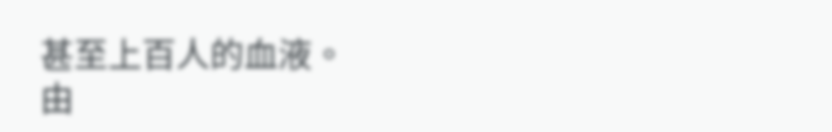甚至上百人的血液。
由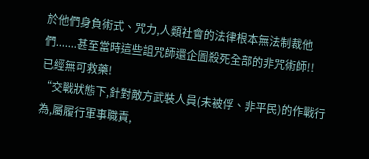於他們身負術式、咒力,人類社會的法律根本無法制裁他們.......甚至當時這些詛咒師還企圖殺死全部的非咒術師!!
已經無可救藥!
“交戰狀態下,針對敵方武裝人員(未被俘、非平民)的作戰行為,屬履行軍事職責,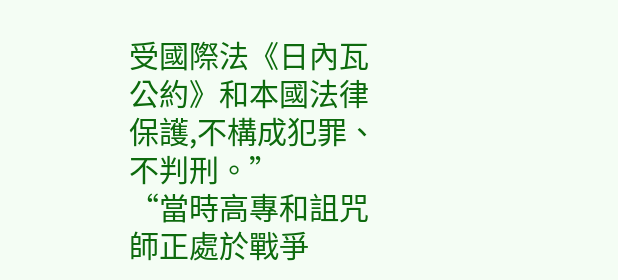受國際法《日內瓦公約》和本國法律保護,不構成犯罪、不判刑。”
“當時高專和詛咒師正處於戰爭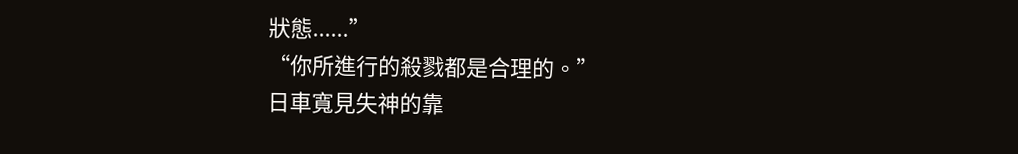狀態......”
“你所進行的殺戮都是合理的。”
日車寬見失神的靠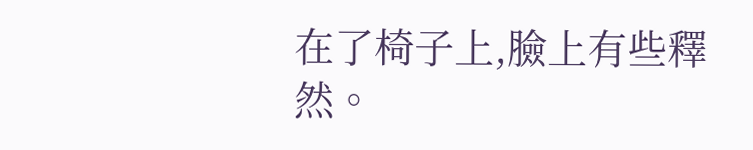在了椅子上,臉上有些釋然。